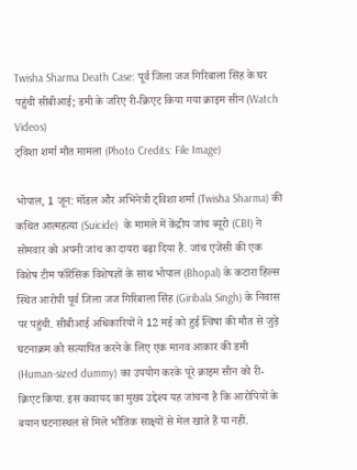Twisha Sharma Death Case: पूर्व जिला जज गिरिबाला सिंह के घर पहुंची सीबीआई; डमी के जरिए री-क्रिएट किया गया क्राइम सीन (Watch Videos)
ट्विशा शर्मा मौत मामला (Photo Credits: File Image)

भोपाल, 1 जून: मॉडल और अभिनेत्री ट्विशा शर्मा (Twisha Sharma) की कथित आत्महत्या (Suicide)  के मामले में केंद्रीय जांच ब्यूरो (CBI) ने सोमवार को अपनी जांच का दायरा बढ़ा दिया है. जांच एजेंसी की एक विशेष टीम फॉरेंसिक विशेषज्ञों के साथ भोपाल (Bhopal) के कटारा हिल्स स्थित आरोपी पूर्व जिला जज गिरिबाला सिंह (Giribala Singh) के निवास पर पहुंची. सीबीआई अधिकारियों ने 12 मई को हुई त्विषा की मौत से जुड़े घटनाक्रम को सत्यापित करने के लिए एक मानव आकार की डमी (Human-sized dummy) का उपयोग करके पूरे क्राइम सीन को री-क्रिएट किया. इस कवायद का मुख्य उद्देश्य यह जांचना है कि आरोपियों के बयान घटनास्थल से मिले भौतिक साक्ष्यों से मेल खाते हैं या नहीं.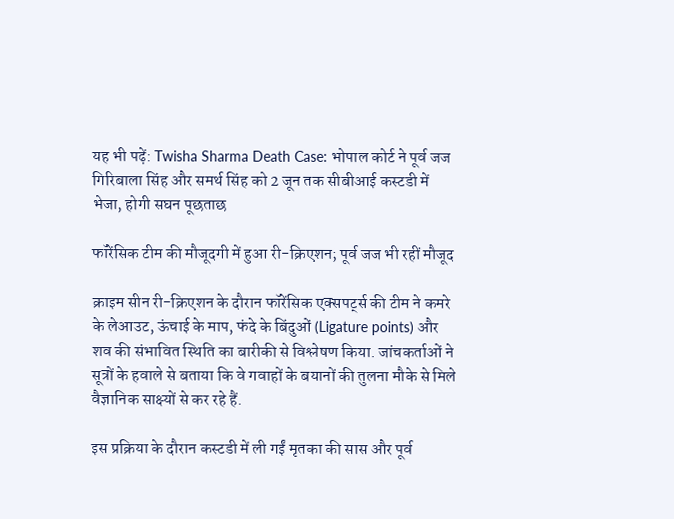यह भी पढ़ें: Twisha Sharma Death Case: भोपाल कोर्ट ने पूर्व जज गिरिबाला सिंह और समर्थ सिंह को 2 जून तक सीबीआई कस्टडी में भेजा, होगी सघन पूछताछ

फॉरेंसिक टीम की मौजूदगी में हुआ री-क्रिएशन; पूर्व जज भी रहीं मौजूद

क्राइम सीन री-क्रिएशन के दौरान फॉरेंसिक एक्सपर्ट्स की टीम ने कमरे के लेआउट, ऊंचाई के माप, फंदे के बिंदुओं (Ligature points) और शव की संभावित स्थिति का बारीकी से विश्लेषण किया. जांचकर्ताओं ने सूत्रों के हवाले से बताया कि वे गवाहों के बयानों की तुलना मौके से मिले वैज्ञानिक साक्ष्यों से कर रहे हैं.

इस प्रक्रिया के दौरान कस्टडी में ली गईं मृतका की सास और पूर्व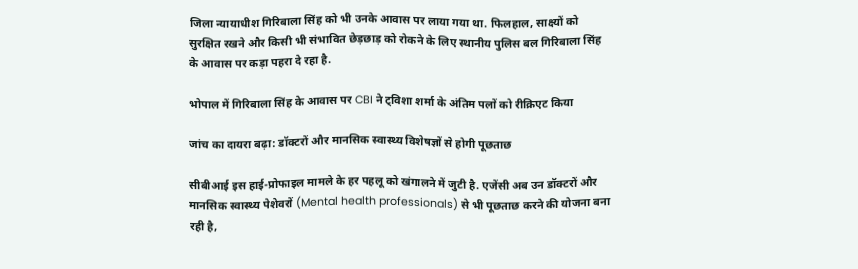जिला न्यायाधीश गिरिबाला सिंह को भी उनके आवास पर लाया गया था. फिलहाल, साक्ष्यों को सुरक्षित रखने और किसी भी संभावित छेड़छाड़ को रोकने के लिए स्थानीय पुलिस बल गिरिबाला सिंह के आवास पर कड़ा पहरा दे रहा है.

भोपाल में गिरिबाला सिंह के आवास पर CBI ने ट्विशा शर्मा के अंतिम पलों को रीक्रिएट किया

जांच का दायरा बढ़ा: डॉक्टरों और मानसिक स्वास्थ्य विशेषज्ञों से होगी पूछताछ

सीबीआई इस हाई-प्रोफाइल मामले के हर पहलू को खंगालने में जुटी है. एजेंसी अब उन डॉक्टरों और मानसिक स्वास्थ्य पेशेवरों (Mental health professionals) से भी पूछताछ करने की योजना बना रही है,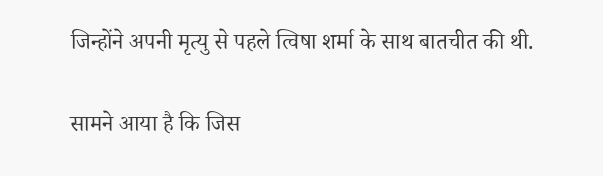जिन्होंने अपनी मृत्यु से पहले त्विषा शर्मा के साथ बातचीत की थी.

सामने आया है कि जिस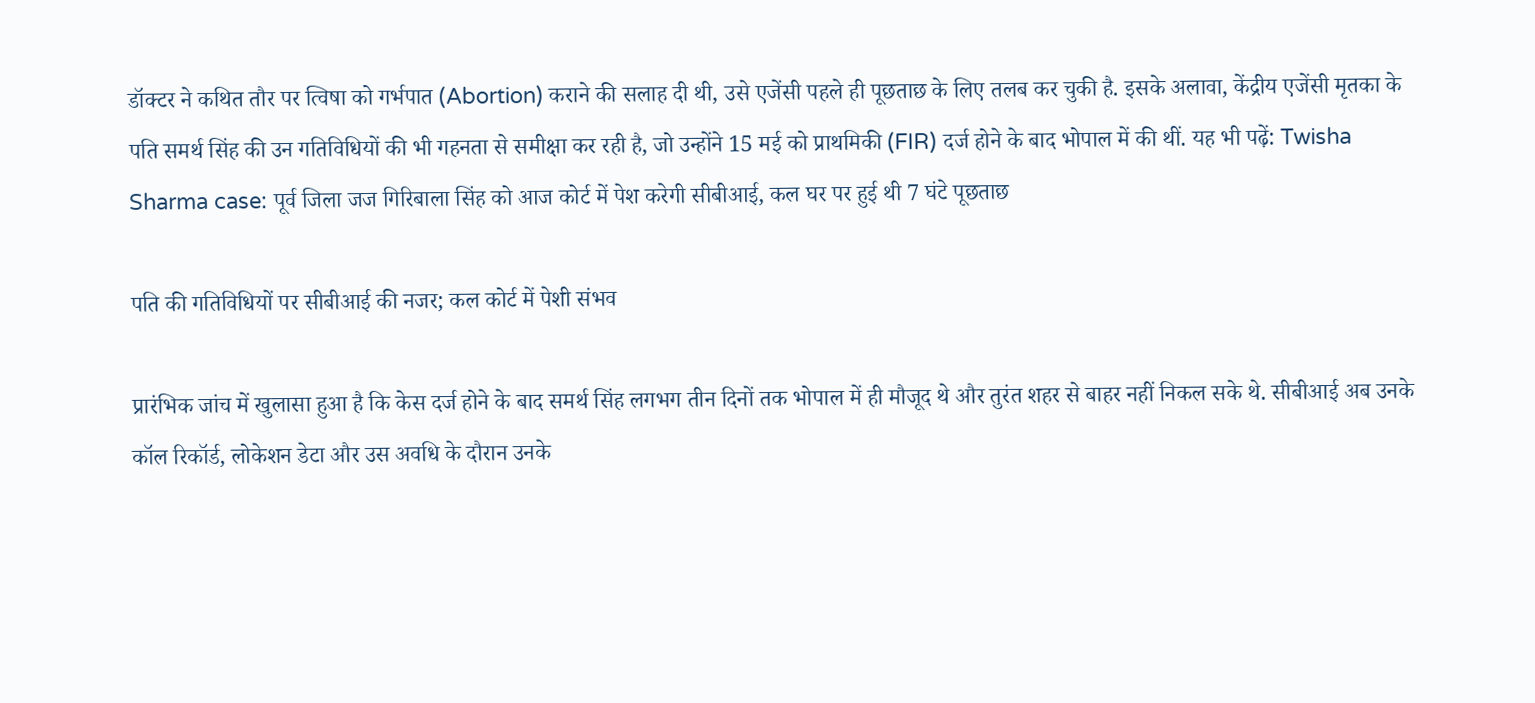डॉक्टर ने कथित तौर पर त्विषा को गर्भपात (Abortion) कराने की सलाह दी थी, उसे एजेंसी पहले ही पूछताछ के लिए तलब कर चुकी है. इसके अलावा, केंद्रीय एजेंसी मृतका के पति समर्थ सिंह की उन गतिविधियों की भी गहनता से समीक्षा कर रही है, जो उन्होंने 15 मई को प्राथमिकी (FIR) दर्ज होने के बाद भोपाल में की थीं. यह भी पढ़ें: Twisha Sharma case: पूर्व जिला जज गिरिबाला सिंह को आज कोर्ट में पेश करेगी सीबीआई, कल घर पर हुई थी 7 घंटे पूछताछ

पति की गतिविधियों पर सीबीआई की नजर; कल कोर्ट में पेशी संभव

प्रारंभिक जांच में खुलासा हुआ है कि केस दर्ज होने के बाद समर्थ सिंह लगभग तीन दिनों तक भोपाल में ही मौजूद थे और तुरंत शहर से बाहर नहीं निकल सके थे. सीबीआई अब उनके कॉल रिकॉर्ड, लोकेशन डेटा और उस अवधि के दौरान उनके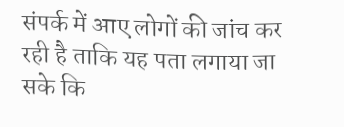संपर्क में आए लोगों की जांच कर रही है ताकि यह पता लगाया जा सके कि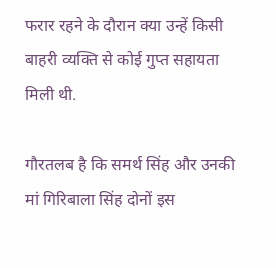फरार रहने के दौरान क्या उन्हें किसी बाहरी व्यक्ति से कोई गुप्त सहायता मिली थी.

गौरतलब है कि समर्थ सिंह और उनकी मां गिरिबाला सिंह दोनों इस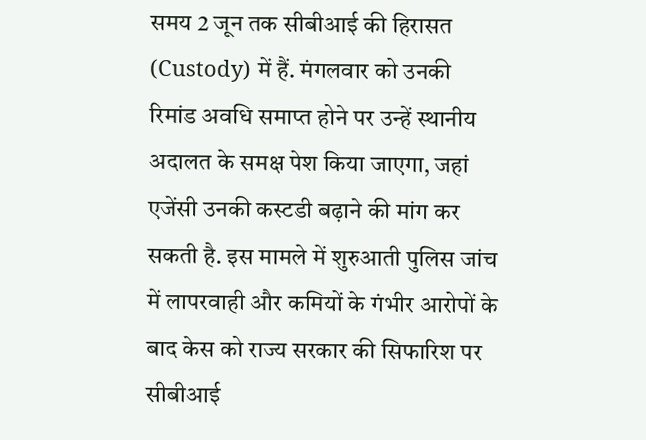समय 2 जून तक सीबीआई की हिरासत (Custody) में हैं. मंगलवार को उनकी रिमांड अवधि समाप्त होने पर उन्हें स्थानीय अदालत के समक्ष पेश किया जाएगा, जहां एजेंसी उनकी कस्टडी बढ़ाने की मांग कर सकती है. इस मामले में शुरुआती पुलिस जांच में लापरवाही और कमियों के गंभीर आरोपों के बाद केस को राज्य सरकार की सिफारिश पर सीबीआई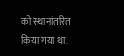को स्थानांतरित किया गया था.